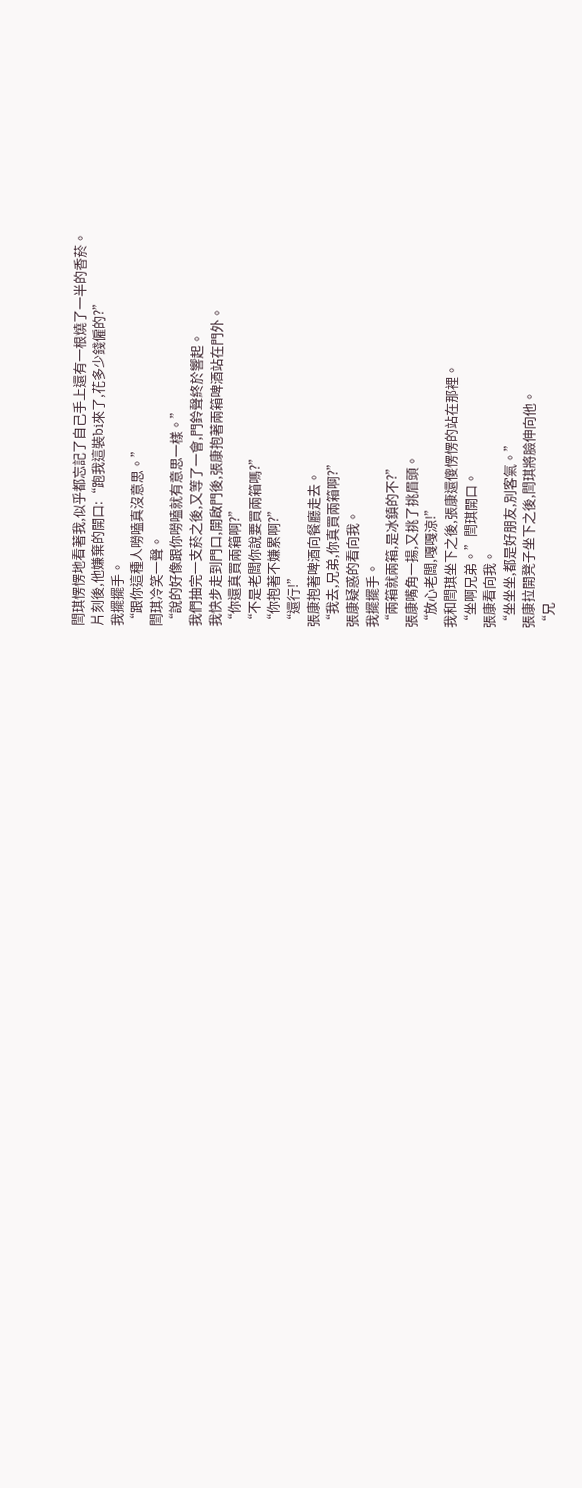閆琪愣愣地看著我,似乎都忘記了自己手上還有一根燒了一半的香菸。
片刻後,他嫌棄的開口:“跑我這裝bi來了,花多少錢僱的?”
我擺擺手。
“跟你這種人嘮嗑真沒意思。”
閆琪冷笑一聲。
“說的好像跟你嘮嗑就有意思一樣。”
我們抽完一支菸之後,又等了一會,門鈴聲終於響起。
我快步走到門口,開啟門後,張康抱著兩箱啤酒站在門外。
“你還真買兩箱啊?”
“不是老闆你說要買兩箱嗎?”
“你抱著不嫌累啊?”
“還行!”
張康抱著啤酒向餐廳走去。
“我去,兄弟,你真買兩箱啊?”
張康疑惑的看向我。
我擺擺手。
“兩箱就兩箱,是冰鎮的不?”
張康嘴角一揚,又挑了挑眉頭。
“放心老闆,嘎嘎涼!”
我和閆琪坐下之後,張康還傻愣愣的站在那裡。
“坐啊兄弟。”閆琪開口。
張康看向我。
“坐坐坐,都是好朋友,別客氣。”
張康拉開凳子坐下之後,閆琪將臉伸向他。
“兄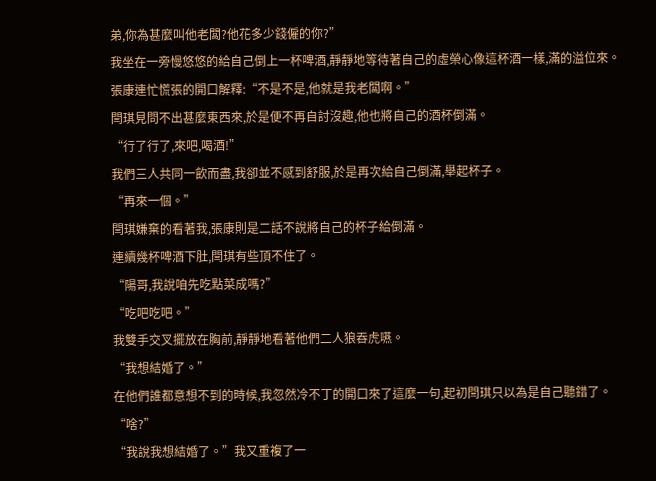弟,你為甚麼叫他老闆?他花多少錢僱的你?”
我坐在一旁慢悠悠的給自己倒上一杯啤酒,靜靜地等待著自己的虛榮心像這杯酒一樣,滿的溢位來。
張康連忙慌張的開口解釋:“不是不是,他就是我老闆啊。”
閆琪見問不出甚麼東西來,於是便不再自討沒趣,他也將自己的酒杯倒滿。
“行了行了,來吧,喝酒!”
我們三人共同一飲而盡,我卻並不感到舒服,於是再次給自己倒滿,舉起杯子。
“再來一個。”
閆琪嫌棄的看著我,張康則是二話不說將自己的杯子給倒滿。
連續幾杯啤酒下肚,閆琪有些頂不住了。
“陽哥,我說咱先吃點菜成嗎?”
“吃吧吃吧。”
我雙手交叉擺放在胸前,靜靜地看著他們二人狼吞虎嚥。
“我想結婚了。”
在他們誰都意想不到的時候,我忽然冷不丁的開口來了這麼一句,起初閆琪只以為是自己聽錯了。
“啥?”
“我說我想結婚了。”我又重複了一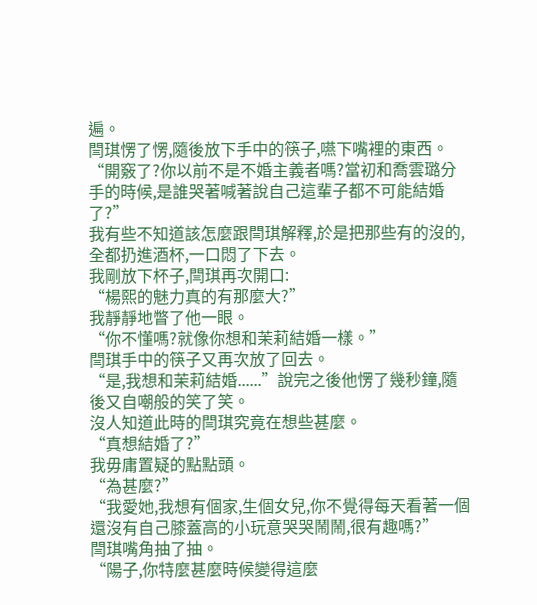遍。
閆琪愣了愣,隨後放下手中的筷子,嚥下嘴裡的東西。
“開竅了?你以前不是不婚主義者嗎?當初和喬雲璐分手的時候,是誰哭著喊著說自己這輩子都不可能結婚了?”
我有些不知道該怎麼跟閆琪解釋,於是把那些有的沒的,全都扔進酒杯,一口悶了下去。
我剛放下杯子,閆琪再次開口:
“楊熙的魅力真的有那麼大?”
我靜靜地瞥了他一眼。
“你不懂嗎?就像你想和茉莉結婚一樣。”
閆琪手中的筷子又再次放了回去。
“是,我想和茉莉結婚......”說完之後他愣了幾秒鐘,隨後又自嘲般的笑了笑。
沒人知道此時的閆琪究竟在想些甚麼。
“真想結婚了?”
我毋庸置疑的點點頭。
“為甚麼?”
“我愛她,我想有個家,生個女兒,你不覺得每天看著一個還沒有自己膝蓋高的小玩意哭哭鬧鬧,很有趣嗎?”
閆琪嘴角抽了抽。
“陽子,你特麼甚麼時候變得這麼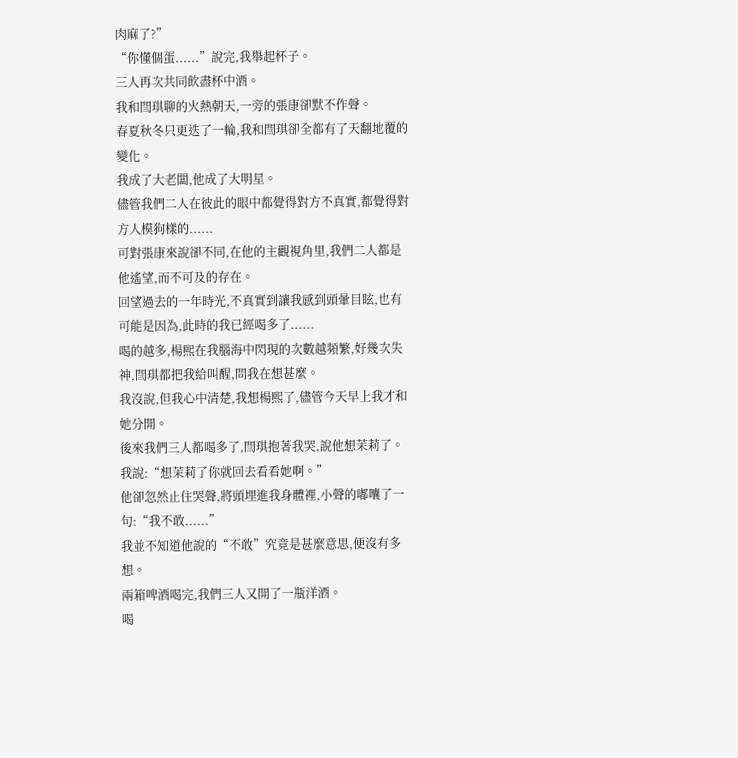肉麻了?”
“你懂個蛋......”說完,我舉起杯子。
三人再次共同飲盡杯中酒。
我和閆琪聊的火熱朝天,一旁的張康卻默不作聲。
春夏秋冬只更迭了一輪,我和閆琪卻全都有了天翻地覆的變化。
我成了大老闆,他成了大明星。
儘管我們二人在彼此的眼中都覺得對方不真實,都覺得對方人模狗樣的......
可對張康來說卻不同,在他的主觀視角里,我們二人都是他遙望,而不可及的存在。
回望過去的一年時光,不真實到讓我感到頭暈目眩,也有可能是因為,此時的我已經喝多了......
喝的越多,楊熙在我腦海中閃現的次數越頻繁,好幾次失神,閆琪都把我給叫醒,問我在想甚麼。
我沒說,但我心中清楚,我想楊熙了,儘管今天早上我才和她分開。
後來我們三人都喝多了,閆琪抱著我哭,說他想茉莉了。
我說:“想茉莉了你就回去看看她啊。”
他卻忽然止住哭聲,將頭埋進我身體裡,小聲的嘟囔了一句:“我不敢......”
我並不知道他說的“不敢”究竟是甚麼意思,便沒有多想。
兩箱啤酒喝完,我們三人又開了一瓶洋酒。
喝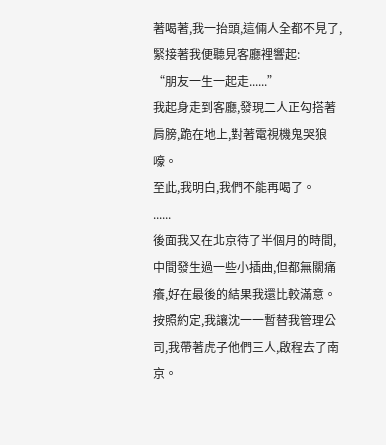著喝著,我一抬頭,這倆人全都不見了,緊接著我便聽見客廳裡響起:
“朋友一生一起走......”
我起身走到客廳,發現二人正勾搭著肩膀,跪在地上,對著電視機鬼哭狼嚎。
至此,我明白,我們不能再喝了。
......
後面我又在北京待了半個月的時間,中間發生過一些小插曲,但都無關痛癢,好在最後的結果我還比較滿意。
按照約定,我讓沈一一暫替我管理公司,我帶著虎子他們三人,啟程去了南京。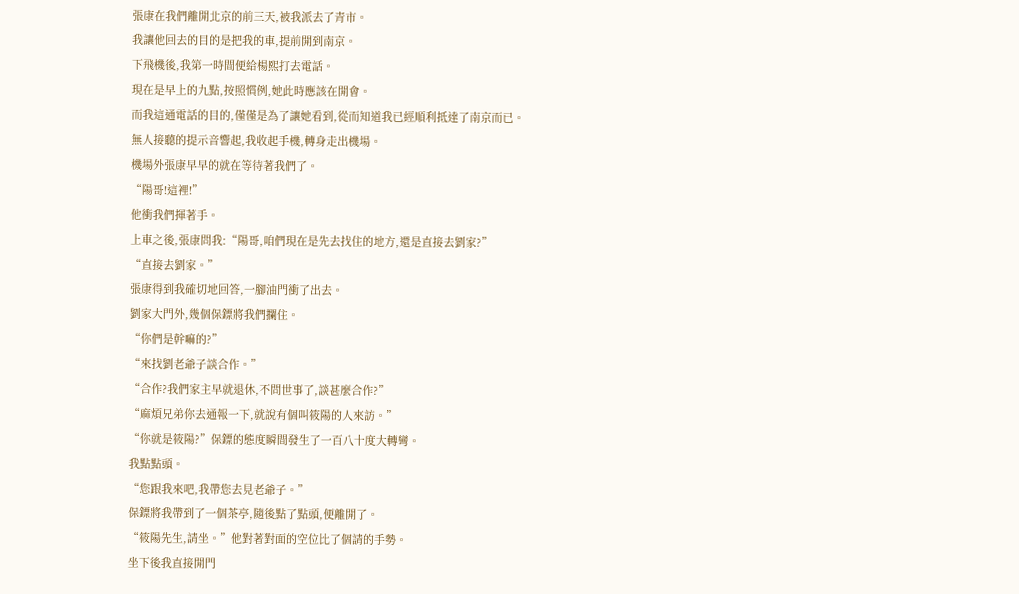張康在我們離開北京的前三天,被我派去了青市。
我讓他回去的目的是把我的車,提前開到南京。
下飛機後,我第一時間便給楊熙打去電話。
現在是早上的九點,按照慣例,她此時應該在開會。
而我這通電話的目的,僅僅是為了讓她看到,從而知道我已經順利抵達了南京而已。
無人接聽的提示音響起,我收起手機,轉身走出機場。
機場外張康早早的就在等待著我們了。
“陽哥!這裡!”
他衝我們揮著手。
上車之後,張康問我:“陽哥,咱們現在是先去找住的地方,還是直接去劉家?”
“直接去劉家。”
張康得到我確切地回答,一腳油門衝了出去。
劉家大門外,幾個保鏢將我們攔住。
“你們是幹嘛的?”
“來找劉老爺子談合作。”
“合作?我們家主早就退休,不問世事了,談甚麼合作?”
“麻煩兄弟你去通報一下,就說有個叫筱陽的人來訪。”
“你就是筱陽?”保鏢的態度瞬間發生了一百八十度大轉彎。
我點點頭。
“您跟我來吧,我帶您去見老爺子。”
保鏢將我帶到了一個茶亭,隨後點了點頭,便離開了。
“筱陽先生,請坐。”他對著對面的空位比了個請的手勢。
坐下後我直接開門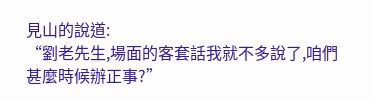見山的說道:
“劉老先生,場面的客套話我就不多說了,咱們甚麼時候辦正事?”